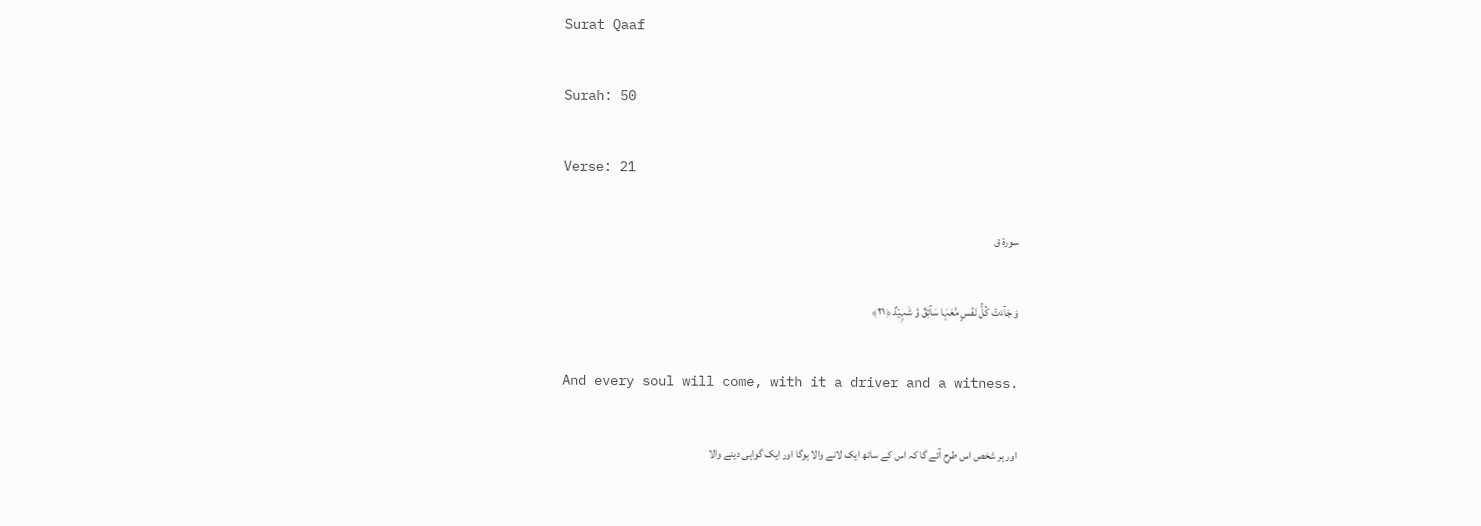Surat Qaaf

Surah: 50

Verse: 21

سورة ق

وَ جَآءَتۡ کُلُّ نَفۡسٍ مَّعَہَا سَآئِقٌ وَّ شَہِیۡدٌ ﴿۲۱﴾

And every soul will come, with it a driver and a witness.

اور ہر شخص اس طرح آئے گا کہ اس کے ساتھ ایک لانے والا ہوگا اور ایک گواہی دینے والا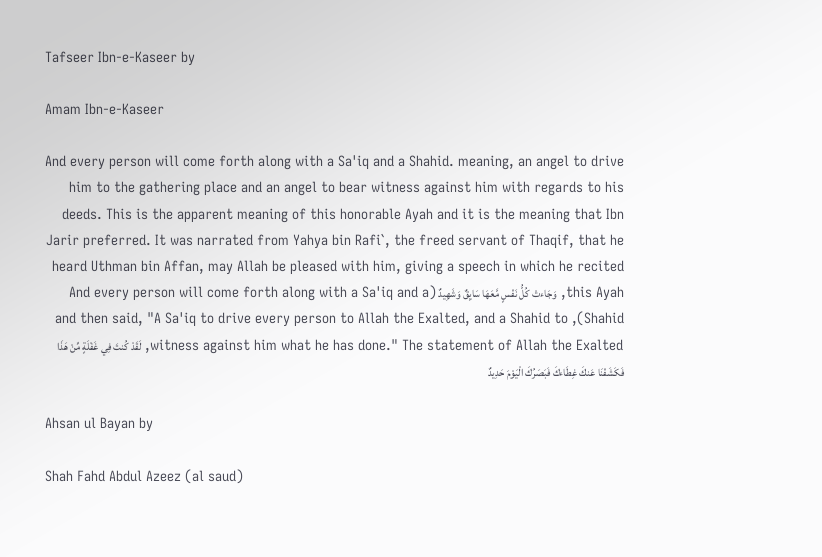Tafseer Ibn-e-Kaseer by

Amam Ibn-e-Kaseer

And every person will come forth along with a Sa'iq and a Shahid. meaning, an angel to drive him to the gathering place and an angel to bear witness against him with regards to his deeds. This is the apparent meaning of this honorable Ayah and it is the meaning that Ibn Jarir preferred. It was narrated from Yahya bin Rafi`, the freed servant of Thaqif, that he heard Uthman bin Affan, may Allah be pleased with him, giving a speech in which he recited this Ayah, وَجَاءتْ كُلُّ نَفْسٍ مَّعَهَا سَايِقٌ وَشَهِيدٌ (And every person will come forth along with a Sa'iq and a Shahid), and then said, "A Sa'iq to drive every person to Allah the Exalted, and a Shahid to witness against him what he has done." The statement of Allah the Exalted, لَقَدْ كُنتَ فِي غَفْلَةٍ مِّنْ هَذَا فَكَشَفْنَا عَنكَ غِطَاءكَ فَبَصَرُكَ الْيَوْمَ حَدِيدٌ

Ahsan ul Bayan by

Shah Fahd Abdul Azeez (al saud)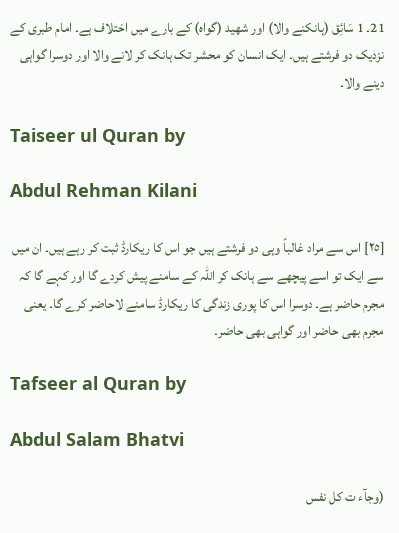21۔ 1 سَائِق (ہانکنے والا) اور شھید (گواہ) کے بارے میں اختلاف ہے۔ امام طبری کے نزدیک دو فرشتے ہیں۔ ایک انسان کو محشر تک ہانک کر لانے والا اور دوسرا گواہی دینے والا۔

Taiseer ul Quran by

Abdul Rehman Kilani

[٢٥] اس سے مراد غالباً وہی دو فرشتے ہیں جو اس کا ریکارڈ ثبت کر رہے ہیں۔ ان میں سے ایک تو اسے پیچھے سے ہانک کر اللہ کے سامنے پیش کردے گا اور کہے گا کہ مجرم حاضر ہے۔ دوسرا اس کا پوری زندگی کا ریکارڈ سامنے لاحاضر کرے گا۔ یعنی مجرم بھی حاضر اور گواہی بھی حاضر۔

Tafseer al Quran by

Abdul Salam Bhatvi

(وجآء ت کل نفس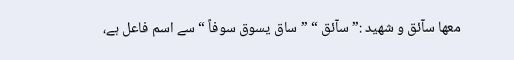معھا سآئق و شھید :” سآئق “ ” ساق یسوق سوفاً “ سے اسم فاعل ہے،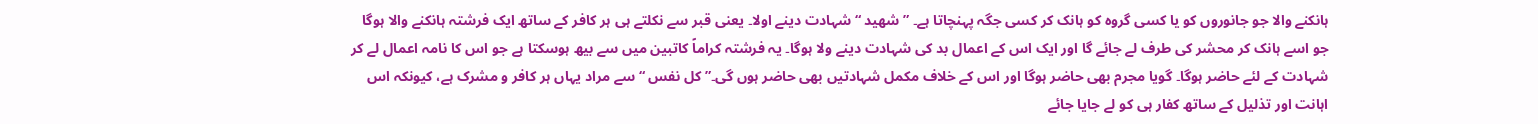ہانکنے والا جو جانوروں کو یا کسی گروہ کو ہانک کر کسی جگہ پہنچاتا ہے۔ ” شھید “ شہادت دینے اولا۔ یعنی قبر سے نکلتے ہی ہر کافر کے ساتھ ایک فرشتہ ہانکنے والا ہوگا جو اسے ہانک کر محشر کی طرف لے جائے گا اور ایک اس کے اعمال بد کی شہادت دینے ولا ہوگا۔ یہ فرشتہ کراماً کاتبین میں سے بیھ ہوسکتا ہے جو اس کا نامہ اعمال لے کر شہادت کے لئے حاضر ہوگا۔ گویا مجرم بھی حاضر ہوگا اور اس کے خلاف مکمل شہادتیں بھی حاضر ہوں گی۔” کل نفس “ سے مراد یہاں ہر کافر و مشرک ہے، کیونکہ اس اہانت اور تذلیل کے ساتھ کفار ہی کو لے جایا جائے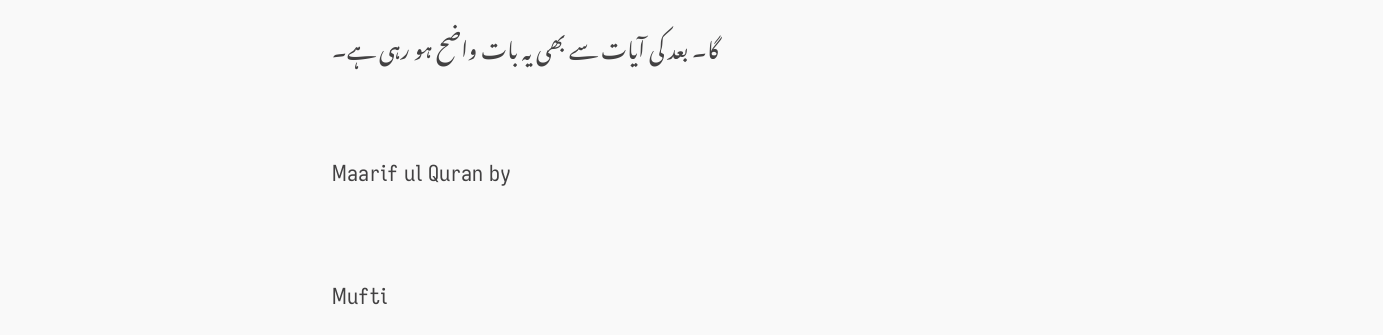گا۔ بعد کی آیات سے بھی یہ بات واضح ہو رہی ہے۔

Maarif ul Quran by

Mufti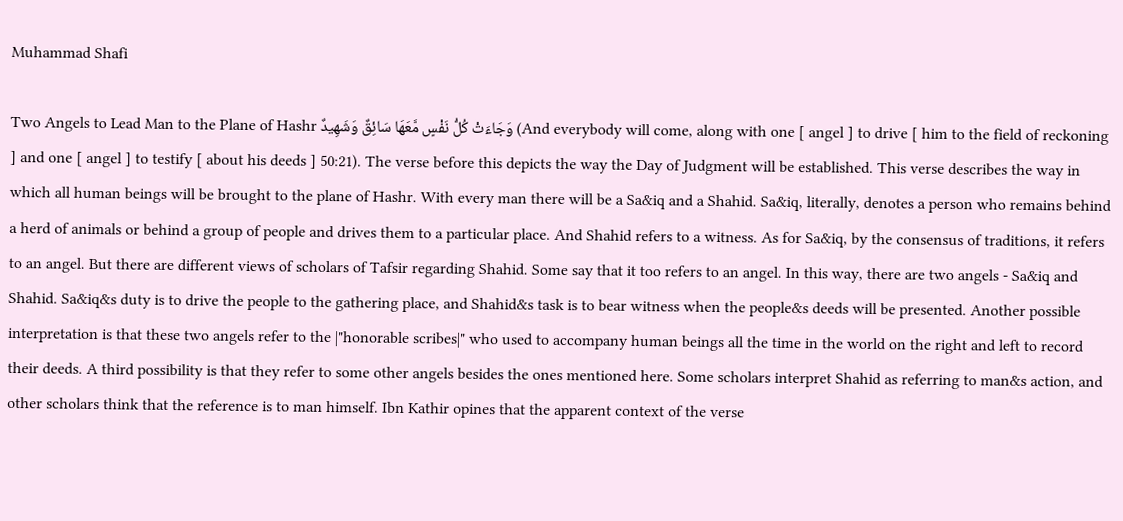Muhammad Shafi

Two Angels to Lead Man to the Plane of Hashr وَجَاءَتْ كُلُّ نَفْسٍ مَّعَهَا سَائِقٌ وَشَهِيدٌ (And everybody will come, along with one [ angel ] to drive [ him to the field of reckoning ] and one [ angel ] to testify [ about his deeds ] 50:21). The verse before this depicts the way the Day of Judgment will be established. This verse describes the way in which all human beings will be brought to the plane of Hashr. With every man there will be a Sa&iq and a Shahid. Sa&iq, literally, denotes a person who remains behind a herd of animals or behind a group of people and drives them to a particular place. And Shahid refers to a witness. As for Sa&iq, by the consensus of traditions, it refers to an angel. But there are different views of scholars of Tafsir regarding Shahid. Some say that it too refers to an angel. In this way, there are two angels - Sa&iq and Shahid. Sa&iq&s duty is to drive the people to the gathering place, and Shahid&s task is to bear witness when the people&s deeds will be presented. Another possible interpretation is that these two angels refer to the |"honorable scribes|" who used to accompany human beings all the time in the world on the right and left to record their deeds. A third possibility is that they refer to some other angels besides the ones mentioned here. Some scholars interpret Shahid as referring to man&s action, and other scholars think that the reference is to man himself. Ibn Kathir opines that the apparent context of the verse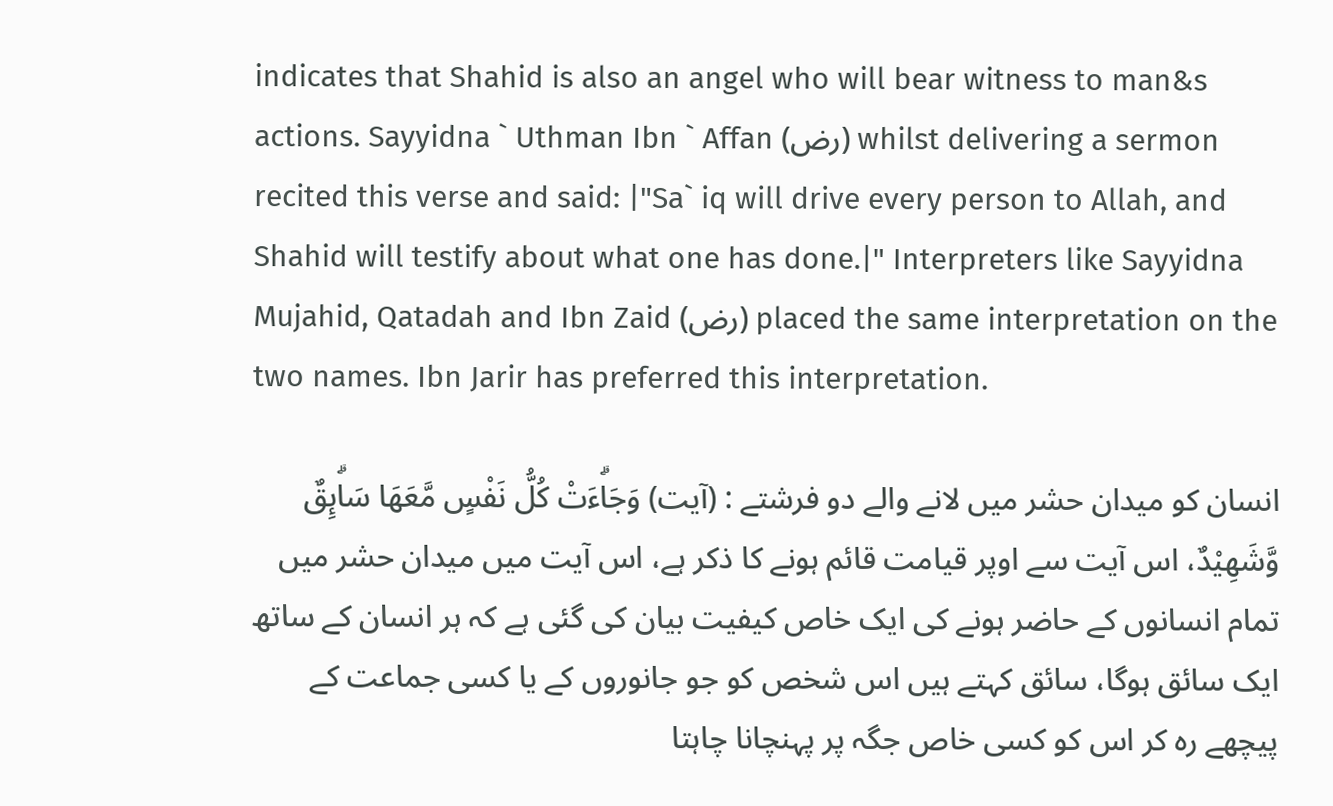indicates that Shahid is also an angel who will bear witness to man&s actions. Sayyidna ` Uthman Ibn ` Affan (رض) whilst delivering a sermon recited this verse and said: |"Sa` iq will drive every person to Allah, and Shahid will testify about what one has done.|" Interpreters like Sayyidna Mujahid, Qatadah and Ibn Zaid (رض) placed the same interpretation on the two names. Ibn Jarir has preferred this interpretation.

انسان کو میدان حشر میں لانے والے دو فرشتے : (آیت) وَجَاۗءَتْ كُلُّ نَفْسٍ مَّعَهَا سَاۗىِٕقٌ وَّشَهِيْدٌ، اس آیت سے اوپر قیامت قائم ہونے کا ذکر ہے، اس آیت میں میدان حشر میں تمام انسانوں کے حاضر ہونے کی ایک خاص کیفیت بیان کی گئی ہے کہ ہر انسان کے ساتھ ایک سائق ہوگا، سائق کہتے ہیں اس شخص کو جو جانوروں کے یا کسی جماعت کے پیچھے رہ کر اس کو کسی خاص جگہ پر پہنچانا چاہتا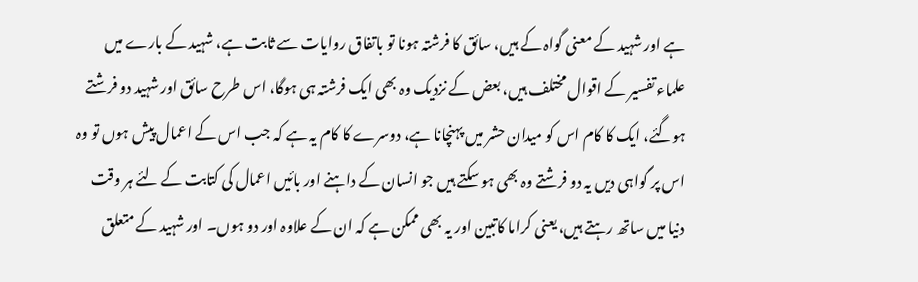ہے اور شہید کے معنی گواہ کے ہیں، سائق کا فرشتہ ہونا تو باتفاق روایات سے ثابت ہے، شہید کے بارے میں علماء تفسیر کے اقوال مختلف ہیں، بعض کے نزدیک وہ بھی ایک فرشتہ ہی ہوگا، اس طرح سائق اور شہید دو فرشتے ہوگئے، ایک کا کام اس کو میدان حشر میں پہنچانا ہے، دوسرے کا کام یہ ہے کہ جب اس کے اعمال پیش ہوں تو وہ اس پر گواہی دیں یہ دو فرشتے وہ بھی ہو سکتے ہیں جو انسان کے داہنے اور بائیں اعمال کی کتابت کے لئے ہر وقت دنیا میں ساتھ رہتے ہیں، یعنی کراما کاتبین اور یہ بھی ممکن ہے کہ ان کے علاوہ اور دو ہوں۔ اور شہید کے متعلق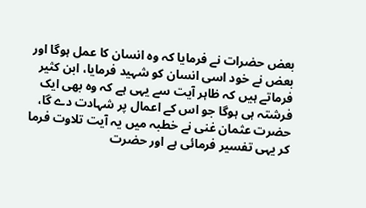بعض حضرات نے فرمایا کہ وہ انسان کا عمل ہوگا اور بعض نے خود اسی انسان کو شہید فرمایا، ابن کثیر فرماتے ہیں کہ ظاہر آیت سے یہی ہے کہ وہ بھی ایک فرشتہ ہی ہوگا جو اس کے اعمال پر شہادت دے گا، حضرت عثمان غنی نے خطبہ میں یہ آیت تلاوت فرما کر یہی تفسیر فرمائی ہے اور حضرت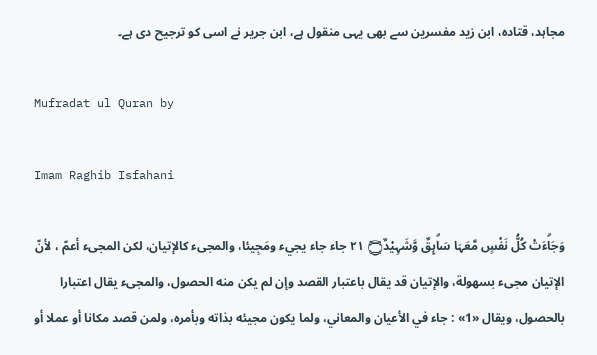مجاہد، قتادہ، ابن زید مفسرین سے بھی یہی منقول ہے، ابن جریر نے اسی کو ترجیح دی ہے۔

Mufradat ul Quran by

Imam Raghib Isfahani

وَجَاۗءَتْ كُلُّ نَفْسٍ مَّعَہَا سَاۗىِٕقٌ وَّشَہِيْدٌ۝ ٢١ جاء جاء يجيء ومَجِيئا، والمجیء کالإتيان، لکن المجیء أعمّ ، لأنّ الإتيان مجیء بسهولة، والإتيان قد يقال باعتبار القصد وإن لم يكن منه الحصول، والمجیء يقال اعتبارا بالحصول، ويقال «1» : جاء في الأعيان والمعاني، ولما يكون مجيئه بذاته وبأمره، ولمن قصد مکانا أو عملا أو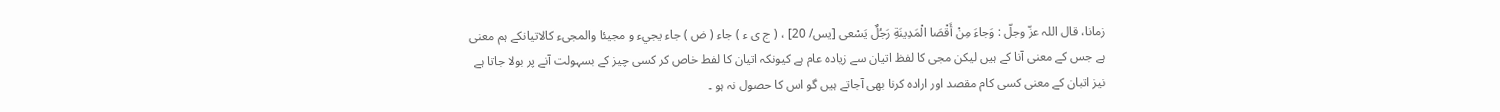زمانا، قال اللہ عزّ وجلّ : وَجاءَ مِنْ أَقْصَا الْمَدِينَةِ رَجُلٌ يَسْعى [يس/ 20] ، ( ج ی ء ) جاء ( ض ) جاء يجيء و مجيئا والمجیء کالاتیانکے ہم معنی ہے جس کے معنی آنا کے ہیں لیکن مجی کا لفظ اتیان سے زیادہ عام ہے کیونکہ اتیان کا لفط خاص کر کسی چیز کے بسہولت آنے پر بولا جاتا ہے نیز اتبان کے معنی کسی کام مقصد اور ارادہ کرنا بھی آجاتے ہیں گو اس کا حصول نہ ہو ۔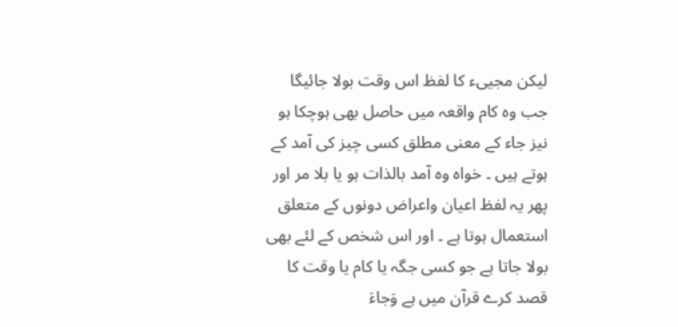لیکن مجییء کا لفظ اس وقت بولا جائیگا جب وہ کام واقعہ میں حاصل بھی ہوچکا ہو نیز جاء کے معنی مطلق کسی چیز کی آمد کے ہوتے ہیں ۔ خواہ وہ آمد بالذات ہو یا بلا مر اور پھر یہ لفظ اعیان واعراض دونوں کے متعلق استعمال ہوتا ہے ۔ اور اس شخص کے لئے بھی بولا جاتا ہے جو کسی جگہ یا کام یا وقت کا قصد کرے قرآن میں ہے وَجاءَ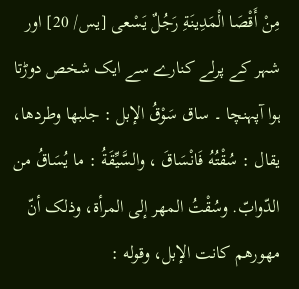مِنْ أَقْصَا الْمَدِينَةِ رَجُلٌ يَسْعى [يس/ 20] اور شہر کے پرلے کنارے سے ایک شخص دوڑتا ہوا آپہنچا ۔ ساق سَوْقُ الإبل : جلبها وطردها، يقال : سُقْتُهُ فَانْسَاقَ ، والسَّيِّقَةُ : ما يُسَاقُ من الدّوابّ. وسُقْتُ المهر إلى المرأة، وذلک أنّ مهورهم کانت الإبل، وقوله :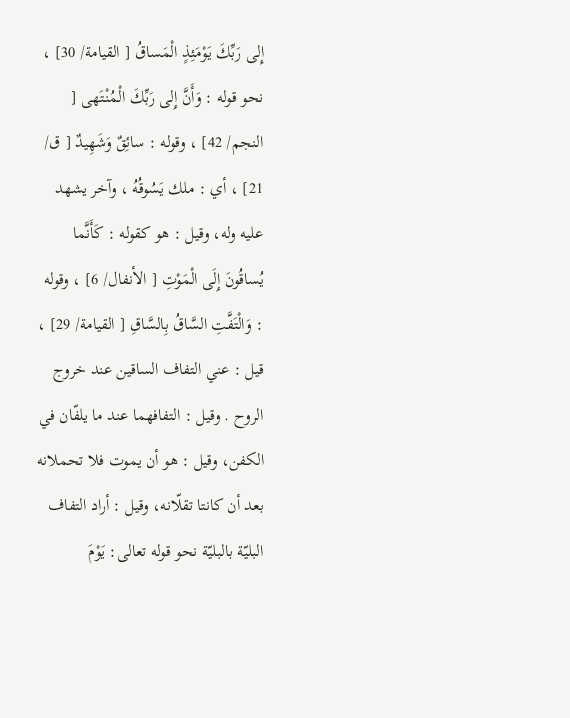إِلى رَبِّكَ يَوْمَئِذٍ الْمَساقُ [ القیامة/ 30] ، نحو قوله : وَأَنَّ إِلى رَبِّكَ الْمُنْتَهى [ النجم/ 42] ، وقوله : سائِقٌ وَشَهِيدٌ [ ق/ 21] ، أي : ملك يَسُوقُهُ ، وآخر يشهد عليه وله، وقیل : هو کقوله : كَأَنَّما يُساقُونَ إِلَى الْمَوْتِ [ الأنفال/ 6] ، وقوله : وَالْتَفَّتِ السَّاقُ بِالسَّاقِ [ القیامة/ 29] ، قيل : عني التفاف الساقین عند خروج الروح . وقیل : التفافهما عند ما يلفّان في الکفن، وقیل : هو أن يموت فلا تحملانه بعد أن کانتا تقلّانه، وقیل : أراد التفاف البليّة بالبليّة نحو قوله تعالی: يَوْمَ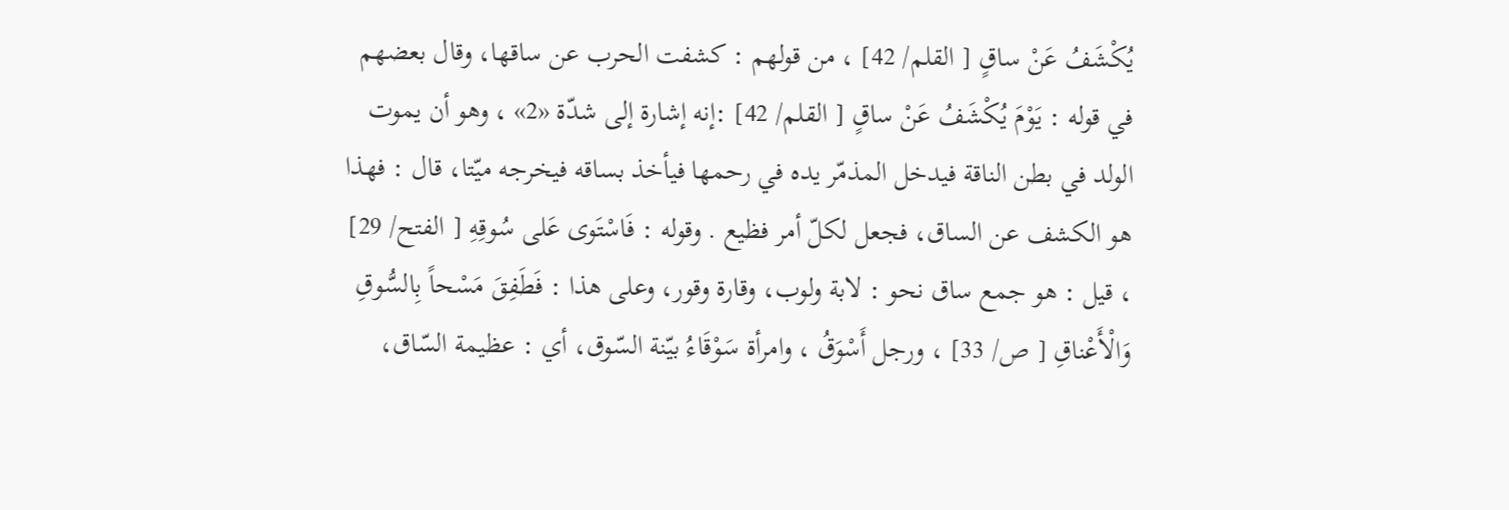يُكْشَفُ عَنْ ساقٍ [ القلم/ 42] ، من قولهم : کشفت الحرب عن ساقها، وقال بعضهم في قوله : يَوْمَ يُكْشَفُ عَنْ ساقٍ [ القلم/ 42] :إنه إشارة إلى شدّة «2» ، وهو أن يموت الولد في بطن الناقة فيدخل المذمّر يده في رحمها فيأخذ بساقه فيخرجه ميّتا، قال : فهذا هو الکشف عن الساق، فجعل لكلّ أمر فظیع . وقوله : فَاسْتَوى عَلى سُوقِهِ [ الفتح/ 29] ، قيل : هو جمع ساق نحو : لابة ولوب، وقارة وقور، وعلی هذا : فَطَفِقَ مَسْحاً بِالسُّوقِ وَالْأَعْناقِ [ ص/ 33] ، ورجل أَسْوَقُ ، وامرأة سَوْقَاءُ بيّنة السّوق، أي : عظیمة السّاق،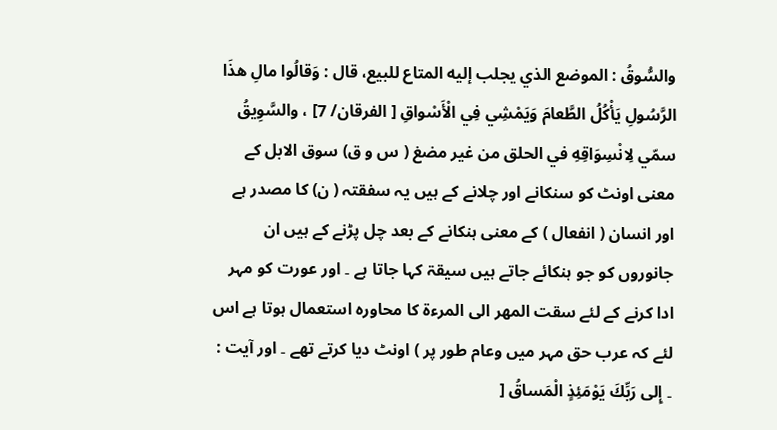والسُّوقُ : الموضع الذي يجلب إليه المتاع للبیع، قال : وَقالُوا مالِ هذَا الرَّسُولِ يَأْكُلُ الطَّعامَ وَيَمْشِي فِي الْأَسْواقِ [ الفرقان/ 7] ، والسَّوِيقُ سمّي لِانْسِوَاقِهِ في الحلق من غير مضغ ( س و ق) سوق الابل کے معنی اونٹ کو سنکانے اور چلانے کے ہیں یہ سفقتہ ( ن) کا مصدر ہے اور انسان ( انفعال ) کے معنی ہنکانے کے بعد چل پڑنے کے ہیں ان جانوروں کو جو ہنکائے جاتے ہیں سیقۃ کہا جاتا ہے ۔ اور عورت کو مہر ادا کرنے کے لئے سقت المھر الی المرءۃ کا محاورہ استعمال ہوتا ہے اس لئے کہ عرب حق مہر میں وعام طور پر ) اونٹ دیا کرتے تھے ۔ اور آیت : ۔ إِلى رَبِّكَ يَوْمَئِذٍ الْمَساقُ [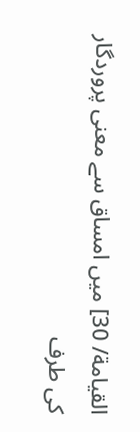القیامة/ 30] میں امساق سے معنی پروردگار کی طرف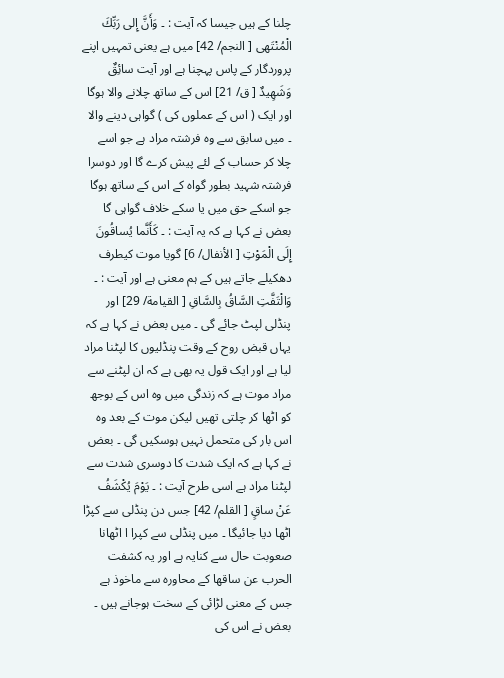چلنا کے ہیں جیسا کہ آیت : ۔ وَأَنَّ إِلى رَبِّكَ الْمُنْتَهى [ النجم/ 42] میں ہے یعنی تمہیں اپنے پروردگار کے پاس پہچنا ہے اور آیت سائِقٌ وَشَهِيدٌ [ ق/ 21] اس کے ساتھ چلانے والا ہوگا اور ایک ( اس کے عملوں کی ) گواہی دینے والا ۔ میں سابق سے وہ فرشتہ مراد ہے جو اسے چلا کر حساب کے لئے پیش کرے گا اور دوسرا فرشتہ شہید بطور گواہ کے اس کے ساتھ ہوگا جو اسکے حق میں یا سکے خلاف گواہی گا بعض نے کہا ہے کہ یہ آیت : ۔ كَأَنَّما يُساقُونَ إِلَى الْمَوْتِ [ الأنفال/ 6] گویا موت کیطرف دھکیلے جاتے ہیں کے ہم معنی ہے اور آیت : ۔ وَالْتَفَّتِ السَّاقُ بِالسَّاقِ [ القیامة/ 29] اور پنڈلی لپٹ جائے گی ۔ میں بعض نے کہا ہے کہ یہاں قبض روح کے وقت پنڈلیوں کا لپٹنا مراد لیا ہے اور ایک قول یہ بھی ہے کہ ان لپٹنے سے مراد موت ہے کہ زندگی میں وہ اس کے بوجھ کو اٹھا کر چلتی تھیں لیکن موت کے بعد وہ اس بار کی متحمل نہیں ہوسکیں گی ۔ بعض نے کہا ہے کہ ایک شدت کا دوسری شدت سے لپٹنا مراد ہے اسی طرح آیت : ۔ يَوْمَ يُكْشَفُ عَنْ ساقٍ [ القلم/ 42] جس دن پنڈلی سے کپڑا اٹھا دیا جائیگا ۔ میں پنڈلی سے کپرا ا اٹھانا صعوبت حال سے کنایہ ہے اور یہ کشفت الحرب عن ساقھا کے محاورہ سے ماخوذ ہے جس کے معنی لڑائی کے سخت ہوجانے ہیں ۔ بعض نے اس کی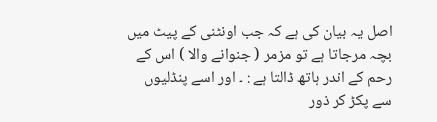اصل یہ بیان کی ہے کہ جب اونٹنی کے پیٹ میں بچہ مرجاتا ہے تو مزمر ( جنوانے والا ) اس کے رحم کے اندر ہاتھ ڈالتا ہے : ۔ اور اسے پنڈلیوں سے پکڑ کر ذور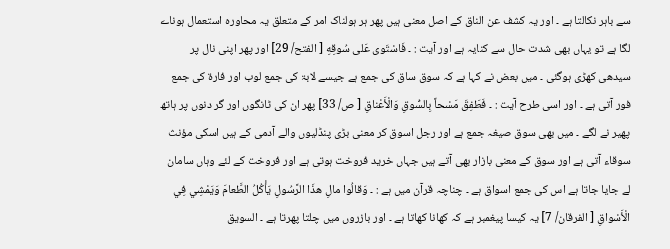سے باہر نکالتا ہے ۔ اور یہ کشف عن الناق کے اصل معنی ہیں پھر ہر ہولناک امر کے متعلق یہ محاورہ استعمال ہوناے لگا ہے تو یہاں بھی شدت حال سے کنایہ ہے اور آیت : ۔ فَاسْتَوى عَلى سُوقِهِ [ الفتح/ 29] اور پھر اپنی نال پر سیدھی کھڑی ہوگئی ۔ میں بعض نے کہا ہے کہ سوق ساق کی جمع ہے جیسے لابۃ کی جمع لوب اور فارۃ کی جمع فور آتی ہے ۔ اور اسی طرح آیت : ۔ فَطَفِقَ مَسْحاً بِالسُّوقِ وَالْأَعْناقِ [ ص/ 33] پھر ان کی ٹانگوں اور گر دنوں پر ہاتھ پھیر نے لگے ۔ میں بھی سوق صیغہ جمع ہے اور رجل اسوق کر معنی بڑی پنڈلیوں والے آدمی کے ہیں اسکی مؤنث سوقاء آتی ہے اور سوق کے معنی بازار بھی آتے ہیں جہاں خرید فروخت ہوتی ہے اور فروخت کے لئے وہاں سامان لے جایا جاتا ہے اس کی جمع اسواق ہے ۔ چناچہ قرآن میں ہے : ۔ وَقالُوا مالِ هذَا الرَّسُولِ يَأْكُلُ الطَّعامَ وَيَمْشِي فِي الْأَسْواقِ [ الفرقان/ 7] یہ کیسا پیغمبر ہے کہ کھانا کھاتا ہے ۔ اور بازروں میں چلتا پھرتا ہے ۔ السویق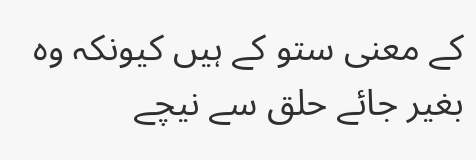کے معنی ستو کے ہیں کیونکہ وہ بغیر جائے حلق سے نیچے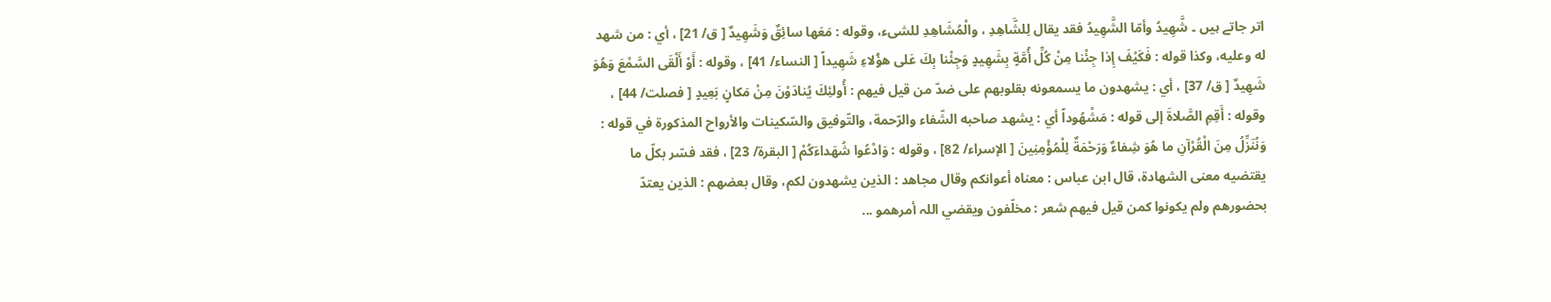اتر جاتے ہیں ۔ شَّهِيدُ وأمّا الشَّهِيدُ فقد يقال لِلشَّاهِدِ ، والْمُشَاهِدِ للشیء، وقوله : مَعَها سائِقٌ وَشَهِيدٌ [ ق/ 21] ، أي : من شهد له وعليه، وکذا قوله : فَكَيْفَ إِذا جِئْنا مِنْ كُلِّ أُمَّةٍ بِشَهِيدٍ وَجِئْنا بِكَ عَلى هؤُلاءِ شَهِيداً [ النساء/ 41] ، وقوله : أَوْ أَلْقَى السَّمْعَ وَهُوَ شَهِيدٌ [ ق/ 37] ، أي : يشهدون ما يسمعونه بقلوبهم علی ضدّ من قيل فيهم : أُولئِكَ يُنادَوْنَ مِنْ مَكانٍ بَعِيدٍ [ فصلت/ 44] ، وقوله : أَقِمِ الصَّلاةَ إلى قوله : مَشْهُوداً أي : يشهد صاحبه الشّفاء والرّحمة، والتّوفیق والسّكينات والأرواح المذکورة في قوله : وَنُنَزِّلُ مِنَ الْقُرْآنِ ما هُوَ شِفاءٌ وَرَحْمَةٌ لِلْمُؤْمِنِينَ [ الإسراء/ 82] ، وقوله : وَادْعُوا شُهَداءَكُمْ [ البقرة/ 23] ، فقد فسّر بكلّ ما يقتضيه معنی الشهادة، قال ابن عباس : معناه أعوانکم وقال مجاهد : الذین يشهدون لكم، وقال بعضهم : الذین يعتدّ بحضورهم ولم يکونوا کمن قيل فيهم شعر : مخلّفون ويقضي اللہ أمرهمو ...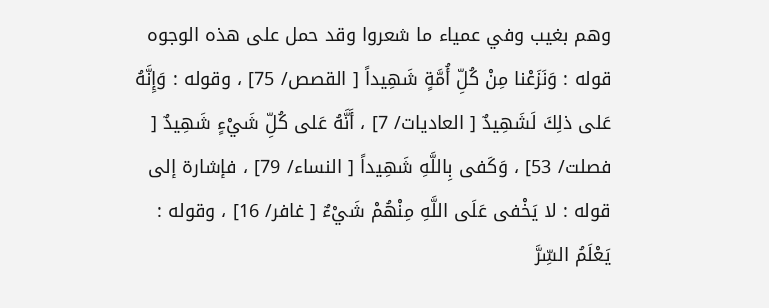وهم بغیب وفي عمیاء ما شعروا وقد حمل علی هذه الوجوه قوله : وَنَزَعْنا مِنْ كُلِّ أُمَّةٍ شَهِيداً [ القصص/ 75] ، وقوله : وَإِنَّهُ عَلى ذلِكَ لَشَهِيدٌ [ العادیات/ 7] ، أَنَّهُ عَلى كُلِّ شَيْءٍ شَهِيدٌ [ فصلت/ 53] ، وَكَفى بِاللَّهِ شَهِيداً [ النساء/ 79] ، فإشارة إلى قوله : لا يَخْفى عَلَى اللَّهِ مِنْهُمْ شَيْءٌ [ غافر/ 16] ، وقوله : يَعْلَمُ السِّرَّ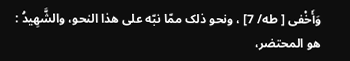وَأَخْفى [ طه/ 7] ، ونحو ذلک ممّا نبّه علی هذا النحو، والشَّهِيدُ : هو المحتضر،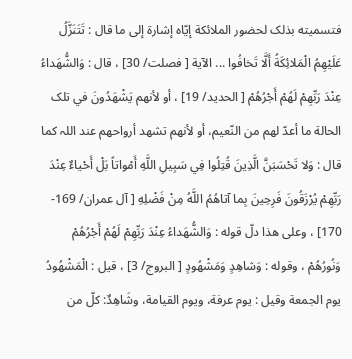فتسمیته بذلک لحضور الملائكة إيّاه إشارة إلى ما قال : تَتَنَزَّلُ عَلَيْهِمُ الْمَلائِكَةُ أَلَّا تَخافُوا ... الآية [ فصلت/ 30] ، قال : وَالشُّهَداءُ عِنْدَ رَبِّهِمْ لَهُمْ أَجْرُهُمْ [ الحدید/ 19] ، أو لأنهم يَشْهَدُونَ في تلک الحالة ما أعدّ لهم من النّعيم، أو لأنهم تشهد أرواحهم عند اللہ كما قال : وَلا تَحْسَبَنَّ الَّذِينَ قُتِلُوا فِي سَبِيلِ اللَّهِ أَمْواتاً بَلْ أَحْياءٌ عِنْدَ رَبِّهِمْ يُرْزَقُونَ فَرِحِينَ بِما آتاهُمُ اللَّهُ مِنْ فَضْلِهِ [ آل عمران/ 169- 170] ، وعلی هذا دلّ قوله : وَالشُّهَداءُ عِنْدَ رَبِّهِمْ لَهُمْ أَجْرُهُمْ وَنُورُهُمْ ، وقوله : وَشاهِدٍ وَمَشْهُودٍ [ البروج/ 3] ، قيل : الْمَشْهُودُ يوم الجمعة وقیل : يوم عرفة، ويوم القیامة، وشَاهِدٌ: كلّ من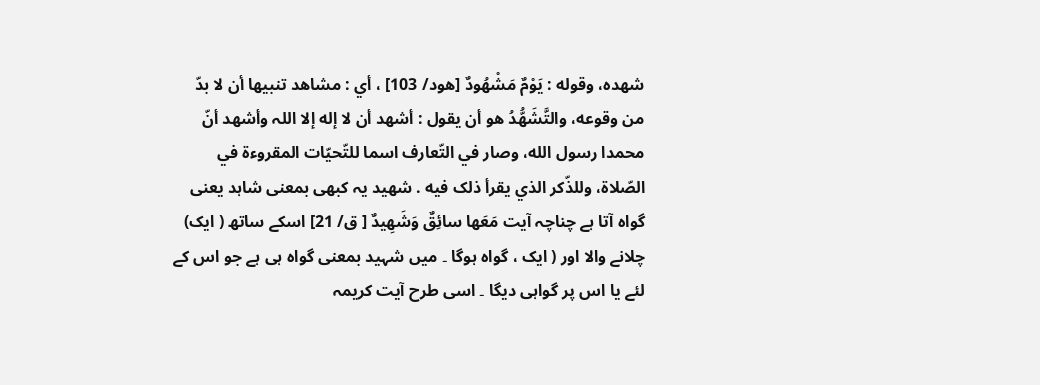شهده، وقوله : يَوْمٌ مَشْهُودٌ [هود/ 103] ، أي : مشاهد تنبيها أن لا بدّ من وقوعه، والتَّشَهُّدُ هو أن يقول : أشهد أن لا إله إلا اللہ وأشهد أنّ محمدا رسول الله، وصار في التّعارف اسما للتّحيّات المقروءة في الصّلاة، وللذّكر الذي يقرأ ذلک فيه . شھید یہ کبھی بمعنی شاہد یعنی گواہ آتا ہے چناچہ آیت مَعَها سائِقٌ وَشَهِيدٌ [ ق/ 21] اسکے ساتھ ( ایک) چلانے والا اور ( ایک ، گواہ ہوگا ۔ میں شہید بمعنی گواہ ہی ہے جو اس کے لئے یا اس پر گواہی دیگا ۔ اسی طرح آیت کریمہ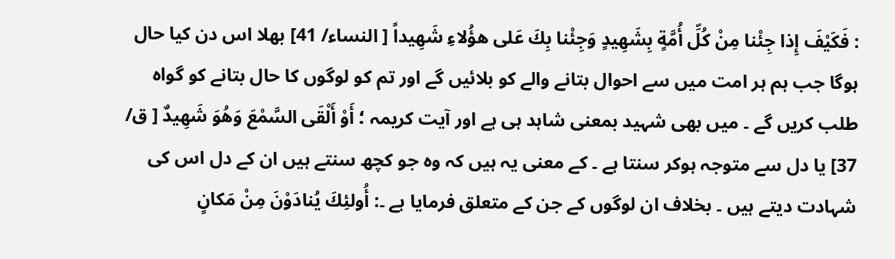: فَكَيْفَ إِذا جِئْنا مِنْ كُلِّ أُمَّةٍ بِشَهِيدٍ وَجِئْنا بِكَ عَلى هؤُلاءِ شَهِيداً [ النساء/ 41] بھلا اس دن کیا حال ہوگا جب ہم ہر امت میں سے احوال بتانے والے کو بلائیں گے اور تم کو لوگوں کا حال بتانے کو گواہ طلب کریں گے ۔ میں بھی شہید بمعنی شاہد ہی ہے اور آیت کریمہ ؛ أَوْ أَلْقَى السَّمْعَ وَهُوَ شَهِيدٌ [ ق/ 37] یا دل سے متوجہ ہوکر سنتا ہے ۔ کے معنی یہ ہیں کہ وہ جو کچھ سنتے ہیں ان کے دل اس کی شہادت دیتے ہیں ۔ بخلاف ان لوگوں کے جن کے متعلق فرمایا ہے ۔: أُولئِكَ يُنادَوْنَ مِنْ مَكانٍ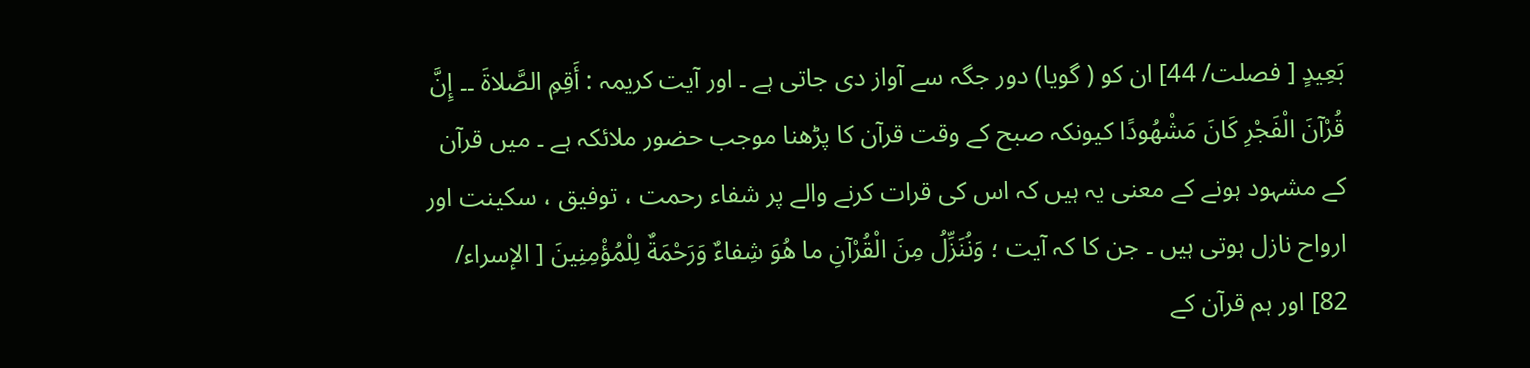بَعِيدٍ [ فصلت/ 44] ان کو ( گویا) دور جگہ سے آواز دی جاتی ہے ۔ اور آیت کریمہ : أَقِمِ الصَّلاةَ ۔۔ إِنَّ قُرْآنَ الْفَجْرِ كَانَ مَشْهُودًا کیونکہ صبح کے وقت قرآن کا پڑھنا موجب حضور ملائکہ ہے ۔ میں قرآن کے مشہود ہونے کے معنی یہ ہیں کہ اس کی قرات کرنے والے پر شفاء رحمت ، توفیق ، سکینت اور ارواح نازل ہوتی ہیں ۔ جن کا کہ آیت ؛ وَنُنَزِّلُ مِنَ الْقُرْآنِ ما هُوَ شِفاءٌ وَرَحْمَةٌ لِلْمُؤْمِنِينَ [ الإسراء/ 82] اور ہم قرآن کے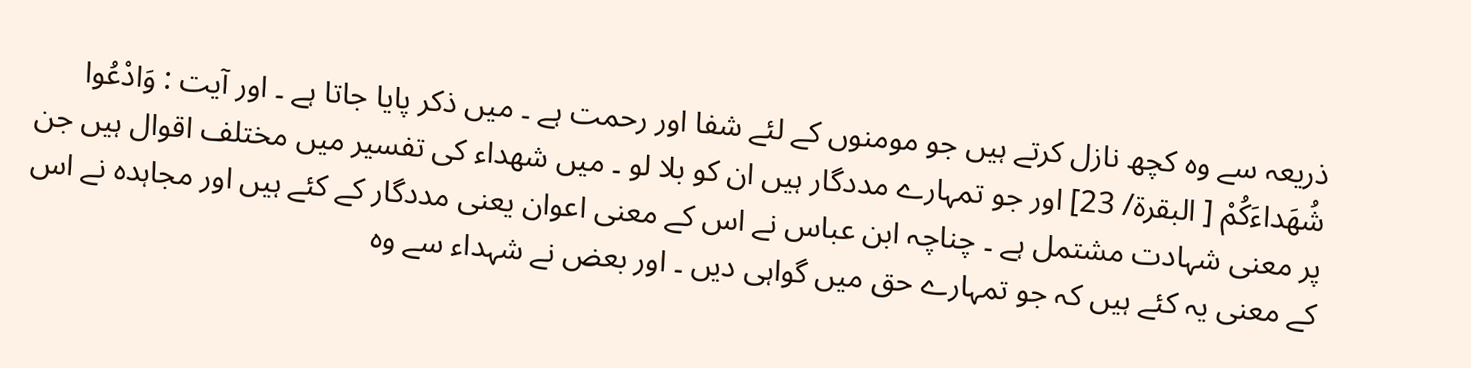ذریعہ سے وہ کچھ نازل کرتے ہیں جو مومنوں کے لئے شفا اور رحمت ہے ۔ میں ذکر پایا جاتا ہے ۔ اور آیت : وَادْعُوا شُهَداءَكُمْ [ البقرة/ 23] اور جو تمہارے مددگار ہیں ان کو بلا لو ۔ میں شھداء کی تفسیر میں مختلف اقوال ہیں جن پر معنی شہادت مشتمل ہے ۔ چناچہ ابن عباس نے اس کے معنی اعوان یعنی مددگار کے کئے ہیں اور مجاہدہ نے اس کے معنی یہ کئے ہیں کہ جو تمہارے حق میں گواہی دیں ۔ اور بعض نے شہداء سے وہ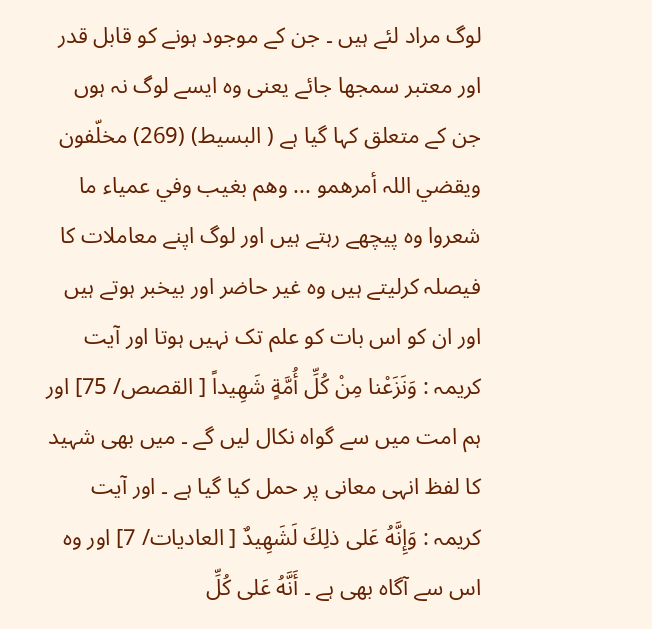لوگ مراد لئے ہیں ۔ جن کے موجود ہونے کو قابل قدر اور معتبر سمجھا جائے یعنی وہ ایسے لوگ نہ ہوں جن کے متعلق کہا گیا ہے ( البسیط) (269) مخلّفون ويقضي اللہ أمرهمو ... وهم بغیب وفي عمیاء ما شعروا وہ پیچھے رہتے ہیں اور لوگ اپنے معاملات کا فیصلہ کرلیتے ہیں وہ غیر حاضر اور بیخبر ہوتے ہیں اور ان کو اس بات کو علم تک نہیں ہوتا اور آیت کریمہ : وَنَزَعْنا مِنْ كُلِّ أُمَّةٍ شَهِيداً [ القصص/ 75] اور ہم امت میں سے گواہ نکال لیں گے ۔ میں بھی شہید کا لفظ انہی معانی پر حمل کیا گیا ہے ۔ اور آیت کریمہ : وَإِنَّهُ عَلى ذلِكَ لَشَهِيدٌ [ العادیات/ 7] اور وہ اس سے آگاہ بھی ہے ۔ أَنَّهُ عَلى كُلِّ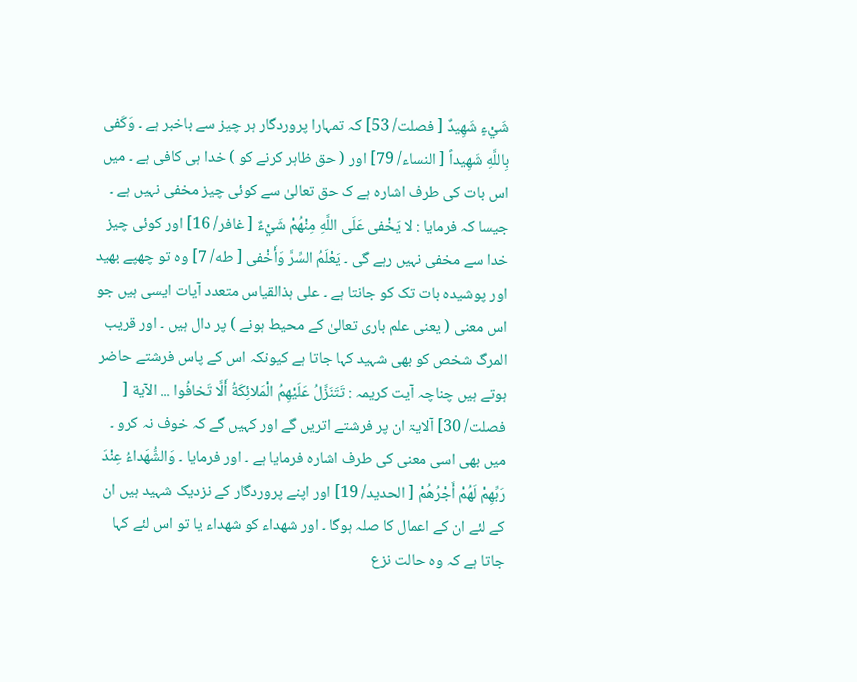شَيْءٍ شَهِيدٌ [ فصلت/ 53] کہ تمہارا پروردگار ہر چیز سے باخبر ہے ۔ وَكَفى بِاللَّهِ شَهِيداً [ النساء/ 79] اور ( حق ظاہر کرنے کو ) خدا ہی کافی ہے ۔ میں اس بات کی طرف اشارہ ہے ک حق تعالیٰ سے کوئی چیز مخفی نہیں ہے ۔ جیسا کہ فرمایا : لا يَخْفى عَلَى اللَّهِ مِنْهُمْ شَيْءٌ [ غافر/ 16] اور کوئی چیز خدا سے مخفی نہیں رہے گی ۔ يَعْلَمُ السِّرَّ وَأَخْفى [ طه/ 7] وہ تو چھپے بھید اور پوشیدہ بات تک کو جانتا ہے ۔ علی ہذالقیاس متعدد آیات ایسی ہیں جو اس معنی ( یعنی علم باری تعالیٰ کے محیط ہونے ) پر دال ہیں ۔ اور قریب المرگ شخص کو بھی شہید کہا جاتا ہے کیونکہ اس کے پاس فرشتے حاضر ہوتے ہیں چناچہ آیت کریمہ : تَتَنَزَّلُ عَلَيْهِمُ الْمَلائِكَةُ أَلَّا تَخافُوا ... الآية [ فصلت/ 30] آلایۃ ان پر فرشتے اتریں گے اور کہیں گے کہ خوف نہ کرو ۔ میں بھی اسی معنی کی طرف اشارہ فرمایا ہے ۔ اور فرمایا ۔ وَالشُّهَداءُ عِنْدَ رَبِّهِمْ لَهُمْ أَجْرُهُمْ [ الحدید/ 19] اور اپنے پروردگار کے نزدیک شہید ہیں ان کے لئے ان کے اعمال کا صلہ ہوگا ۔ اور شھداء کو شھداء یا تو اس لئے کہا جاتا ہے کہ وہ حالت نزع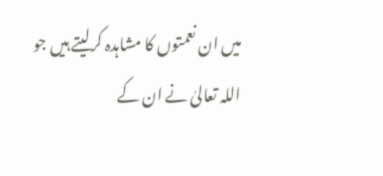میں ان نعمتوں کا مشاہدہ کرلیتے ہیں جو اللہ تعالیٰ نے ان کے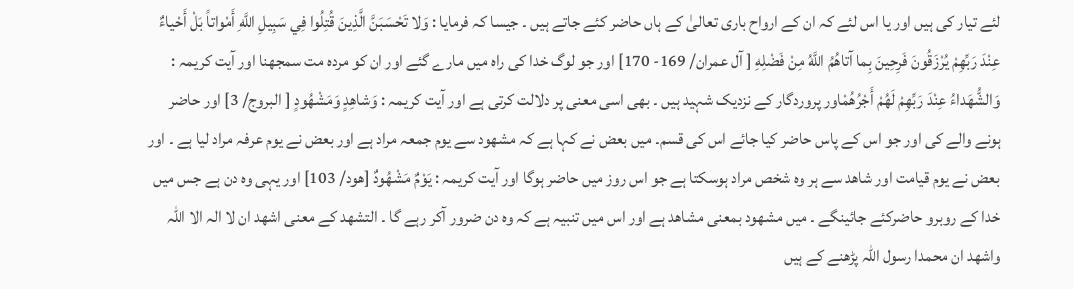لئے تیار کی ہیں اور یا اس لئے کہ ان کے ارواح باری تعالیٰ کے ہاں حاضر کئے جاتے ہیں ۔ جیسا کہ فرمایا : وَلا تَحْسَبَنَّ الَّذِينَ قُتِلُوا فِي سَبِيلِ اللَّهِ أَمْواتاً بَلْ أَحْياءٌ عِنْدَ رَبِّهِمْ يُرْزَقُونَ فَرِحِينَ بِما آتاهُمُ اللَّهُ مِنْ فَضْلِهِ [ آل عمران/ 169- 170] اور جو لوگ خدا کی راہ میں مارے گئے اور ان کو مردہ مت سمجھنا اور آیت کریمہ : وَالشُّهَداءُ عِنْدَ رَبِّهِمْ لَهُمْ أَجْرُهُمْاور پروردگار کے نزدیک شہید ہیں ۔ بھی اسی معنی پر دلالت کرتی ہے اور آیت کریمہ : وَشاهِدٍ وَمَشْهُودٍ [ البروج/ 3] اور حاضر ہونے والے کی اور جو اس کے پاس حاضر کیا جائے اس کی قسم۔ میں بعض نے کہا ہے کہ مشھود سے یوم جمعہ مراد ہے اور بعض نے یوم عرفہ مراد لیا ہے ۔ اور بعض نے یوم قیامت اور شاھد سے ہر وہ شخص مراد ہوسکتا ہے جو اس روز میں حاضر ہوگا اور آیت کریمہ : يَوْمٌ مَشْهُودٌ [هود/ 103] اور یہی وہ دن ہے جس میں خدا کے روبرو حاضرکئے جائینگے ۔ میں مشھود بمعنی مشاھد ہے اور اس میں تنبیہ ہے کہ وہ دن ضرور آکر رہے گا ۔ التشھد کے معنی اشھد ان لا الہ الا اللہ واشھد ان محمدا رسول اللہ پڑھنے کے ہیں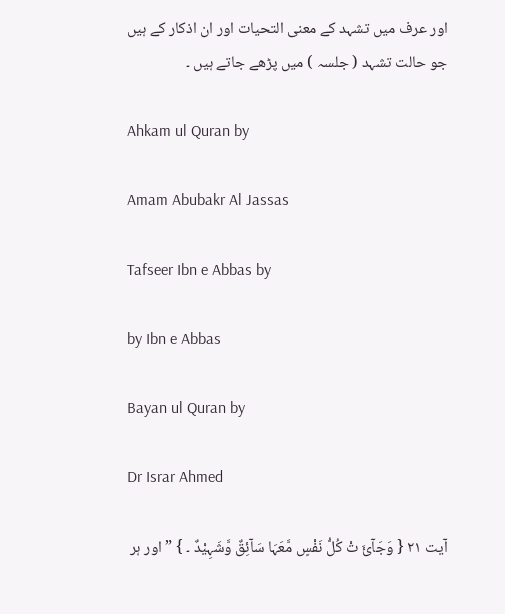اور عرف میں تشہد کے معنی التحیات اور ان اذکار کے ہیں جو حالت تشہد ( جلسہ ) میں پڑھے جاتے ہیں ۔

Ahkam ul Quran by

Amam Abubakr Al Jassas

Tafseer Ibn e Abbas by

by Ibn e Abbas

Bayan ul Quran by

Dr Israr Ahmed

آیت ٢١ { وَجَآئَ تْ کُلُّ نَفْسٍ مَّعَہَا سَآئِقٌ وَّشَہِیْدٌ ۔ } ” اور ہر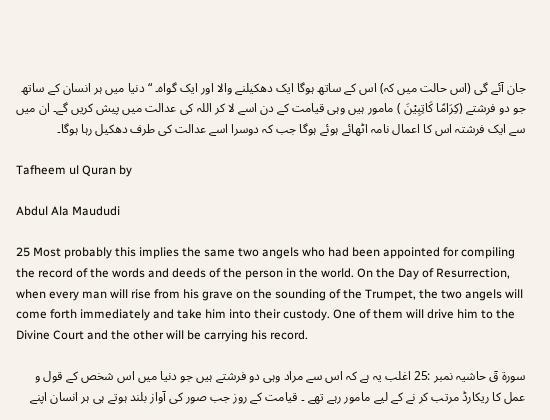جان آئے گی (اس حالت میں کہ) اس کے ساتھ ہوگا ایک دھکیلنے والا اور ایک گواہ۔ “ دنیا میں ہر انسان کے ساتھ جو دو فرشتے (کِرَامًا کَاتِبِیْنَ ) مامور ہیں وہی قیامت کے دن اسے لا کر اللہ کی عدالت میں پیش کریں گے۔ ان میں سے ایک فرشتہ اس کا اعمال نامہ اٹھائے ہوئے ہوگا جب کہ دوسرا اسے عدالت کی طرف دھکیل رہا ہوگا۔

Tafheem ul Quran by

Abdul Ala Maududi

25 Most probably this implies the same two angels who had been appointed for compiling the record of the words and deeds of the person in the world. On the Day of Resurrection, when every man will rise from his grave on the sounding of the Trumpet, the two angels will come forth immediately and take him into their custody. One of them will drive him to the Divine Court and the other will be carrying his record.

سورة قٓ حاشیہ نمبر :25 اغلب یہ ہے کہ اس سے مراد وہی دو فرشتے ہیں جو دنیا میں اس شخص کے قول و عمل کا ریکارڈ مرتب کر نے کے لیے مامور رہے تھے ۔ قیامت کے روز جب صور کی آواز بلند ہوتے ہی ہر انسان اپنے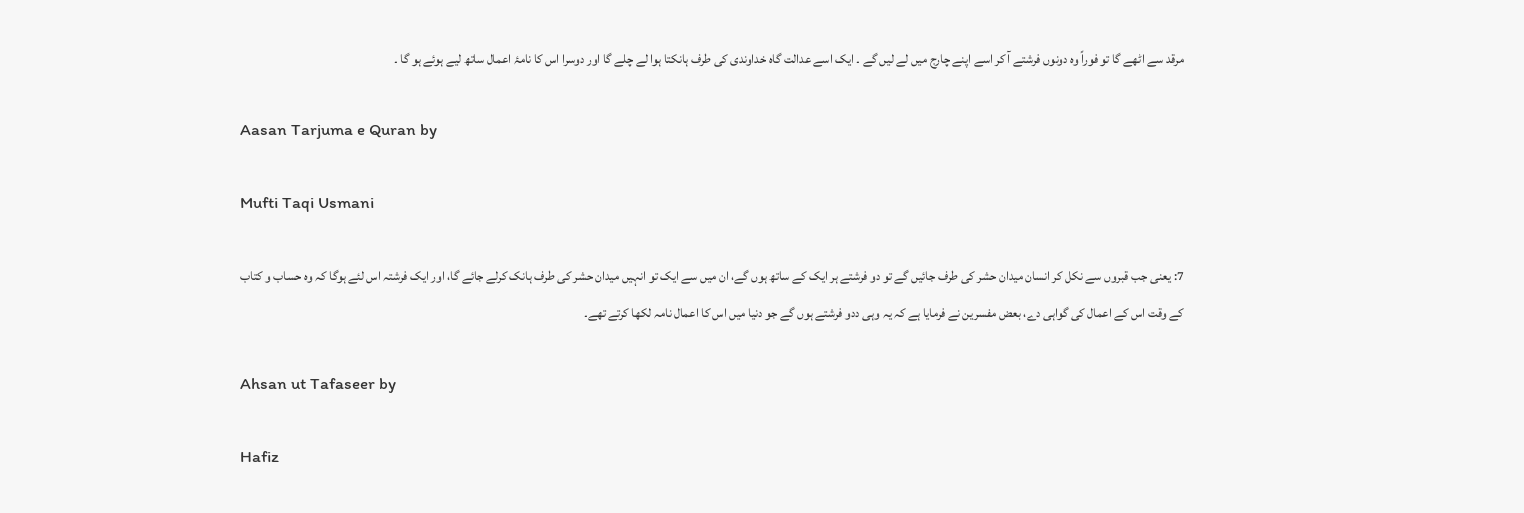مرقد سے اٹھے گا تو فوراً وہ دونوں فرشتے آ کر اسے اپنے چارج میں لے لیں گے ۔ ایک اسے عدالت گاہ خداوندی کی طرف ہانکتا ہوا لے چلے گا اور دوسرا اس کا نامۂ اعمال ساتھ لیے ہوئے ہو گا ۔

Aasan Tarjuma e Quran by

Mufti Taqi Usmani

7: یعنی جب قبروں سے نکل کر انسان میدان حشر کی طرف جائیں گے تو دو فرشتے ہر ایک کے ساتھ ہوں گے، ان میں سے ایک تو انہیں میدان حشر کی طرف ہانک کرلے جائے گا، اور ایک فرشتہ اس لئے ہوگا کہ وہ حساب و کتاب کے وقت اس کے اعمال کی گواہی دے، بعض مفسرین نے فرمایا ہے کہ یہ وہی ددو فرشتے ہوں گے جو دنیا میں اس کا اعمال نامہ لکھا کرتے تھے۔

Ahsan ut Tafaseer by

Hafiz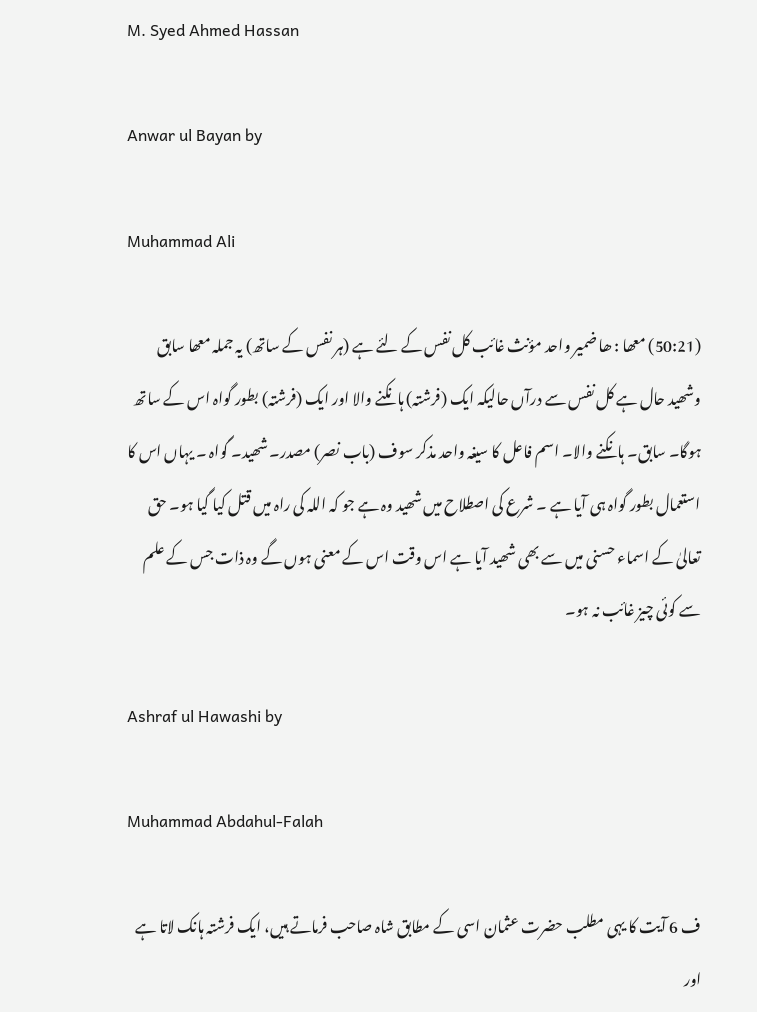M. Syed Ahmed Hassan

Anwar ul Bayan by

Muhammad Ali

(50:21) معھا : ھا ضمیر واحد مؤنث غائب کل نفس کے لئے ہے (ہر نفس کے ساتھ) یہ جملہ معھا سابق وشھید حال ہے کل نفس سے درآں حالیکہ ایک (فرشتہ) ہانکنے والا اور ایک (فرشتہ) بطور گواہ اس کے ساتھ ہوگا۔ سابق۔ ہانکنے والا۔ اسم فاعل کا سیغہ واحد مذکر سوف (باب نصر) مصدر۔ شھید۔ گواہ ۔ یہاں اس کا استعمال بطور گواہ ہی آیا ہے ۔ شرع کی اصطلاح میں شھید وہ ہے جو کہ اللہ کی راہ میں قتل کیا گیا ہو۔ حق تعالیٰ کے اسماء حسنی میں سے بھی شھید آیا ہے اس وقت اس کے معنی ہوں گے وہ ذات جس کے علم سے کوئی چیز غائب نہ ہو۔

Ashraf ul Hawashi by

Muhammad Abdahul-Falah

ف 6 آیت کا یہی مطلب حضرت عثمان اسی کے مطابق شاہ صاحب فرماتے ہیں، ایک فرشتہ ہانک لاتا ہے اور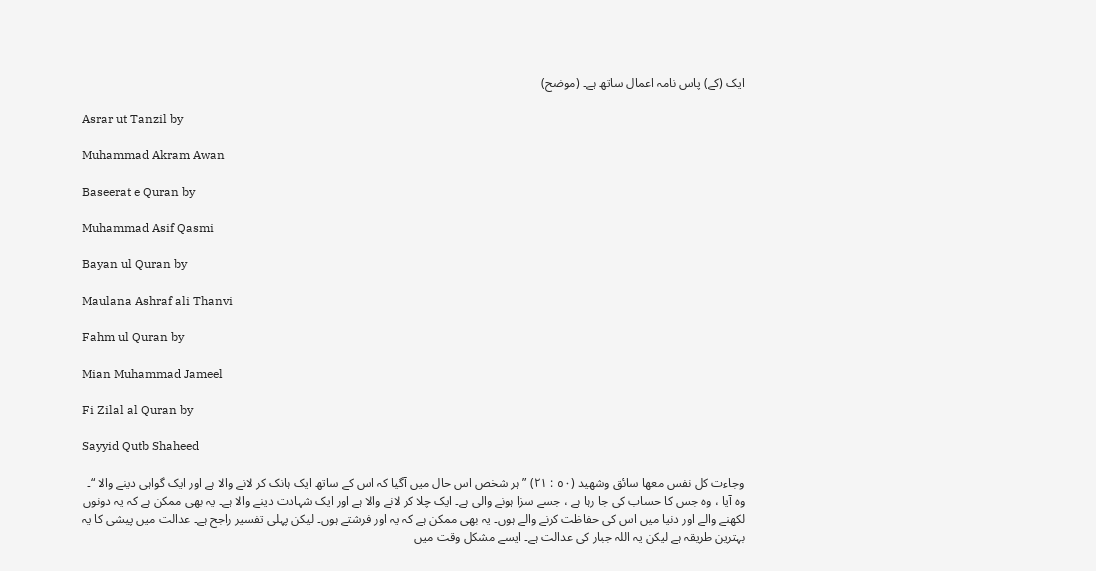ایک (کے) پاس نامہ اعمال ساتھ ہے۔ (موضح)

Asrar ut Tanzil by

Muhammad Akram Awan

Baseerat e Quran by

Muhammad Asif Qasmi

Bayan ul Quran by

Maulana Ashraf ali Thanvi

Fahm ul Quran by

Mian Muhammad Jameel

Fi Zilal al Quran by

Sayyid Qutb Shaheed

وجاءت کل نفس معھا سائق وشھید (٥٠ : ٢١) ” ہر شخص اس حال میں آگیا کہ اس کے ساتھ ایک ہانک کر لانے والا ہے اور ایک گواہی دینے والا “۔ وہ آیا ، وہ جس کا حساب کی جا رہا ہے ، جسے سزا ہونے والی ہے۔ ایک چلا کر لانے والا ہے اور ایک شہادت دینے والا ہے۔ یہ بھی ممکن ہے کہ یہ دونوں لکھنے والے اور دنیا میں اس کی حفاظت کرنے والے ہوں۔ یہ بھی ممکن ہے کہ یہ اور فرشتے ہوں۔ لیکن پہلی تفسیر راجح ہے۔ عدالت میں پیشی کا یہ بہترین طریقہ ہے لیکن یہ اللہ جبار کی عدالت ہے۔ ایسے مشکل وقت میں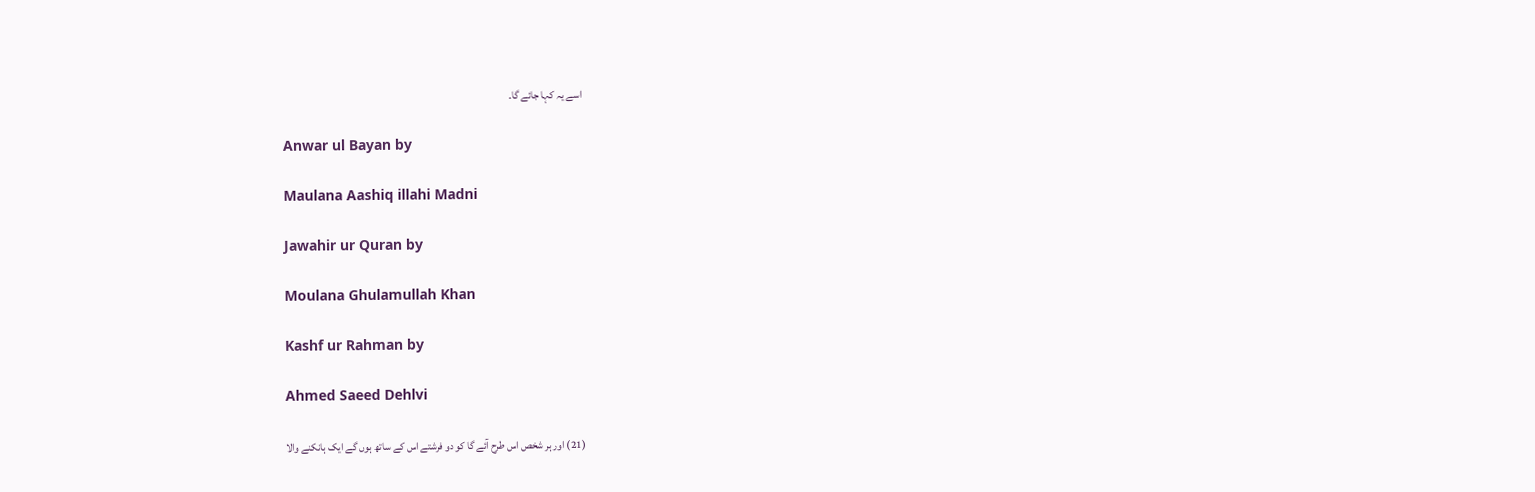اسے یہ کہا جائے گا۔

Anwar ul Bayan by

Maulana Aashiq illahi Madni

Jawahir ur Quran by

Moulana Ghulamullah Khan

Kashf ur Rahman by

Ahmed Saeed Dehlvi

(21) اور ہر شخص اس طرح آئے گا کو دو فرشتے اس کے ساتھ ہوں گے ایک ہانکنے والا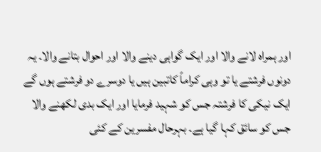اور ہمراہ لانے والا اور ایک گواہی دینے والا اور احوال بتانے والا۔ یہ دونوں فرشتے یا تو وہی کراماً کاتبین ہیں یا دوسرے دو فرشتے ہوں گے ایک نیکی کا فرشتہ جس کو شہید فرمایا اور ایک بدی لکھنے والا جس کو سائق کہا گیا ہے۔ بہرحال مفسرین کے کئی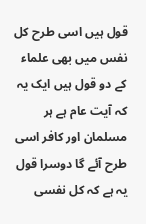قول ہیں اسی طرح کل نفس میں بھی علماء کے دو قول ہیں ایک یہ کہ آیت عام ہے ہر مسلمان اور کافر اسی طرح آئے گا دوسرا قول یہ ہے کہ کل نفسی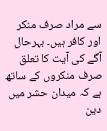سے مراد صرف منکر اور کافر ہیں۔ بہرحال آگے کی آیت کا تعلق صرف منکروں کے ساتھ ہے کہ میدان حشر میں دین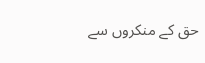حق کے منکروں سے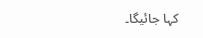کہا جائیگا۔